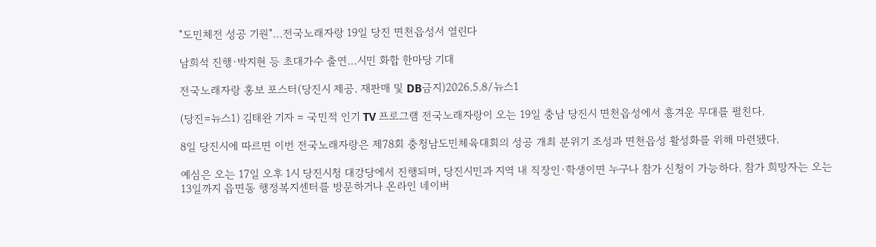"도민체전 성공 기원"…전국노래자랑 19일 당진 면천읍성서 열린다

남희석 진행·박지현 등 초대가수 출연…시민 화합 한마당 기대

전국노래자랑 홍보 포스터(당진시 제공. 재판매 및 DB금지)2026.5.8/뉴스1

(당진=뉴스1) 김태완 기자 = 국민적 인기 TV 프로그램 전국노래자랑이 오는 19일 충남 당진시 면천읍성에서 흥겨운 무대를 펼친다.

8일 당진시에 따르면 이번 전국노래자랑은 제78회 충청남도민체육대회의 성공 개최 분위기 조성과 면천읍성 활성화를 위해 마련됐다.

예심은 오는 17일 오후 1시 당진시청 대강당에서 진행되며, 당진시민과 지역 내 직장인·학생이면 누구나 참가 신청이 가능하다. 참가 희망자는 오는 13일까지 읍면동 행정복지센터를 방문하거나 온라인 네이버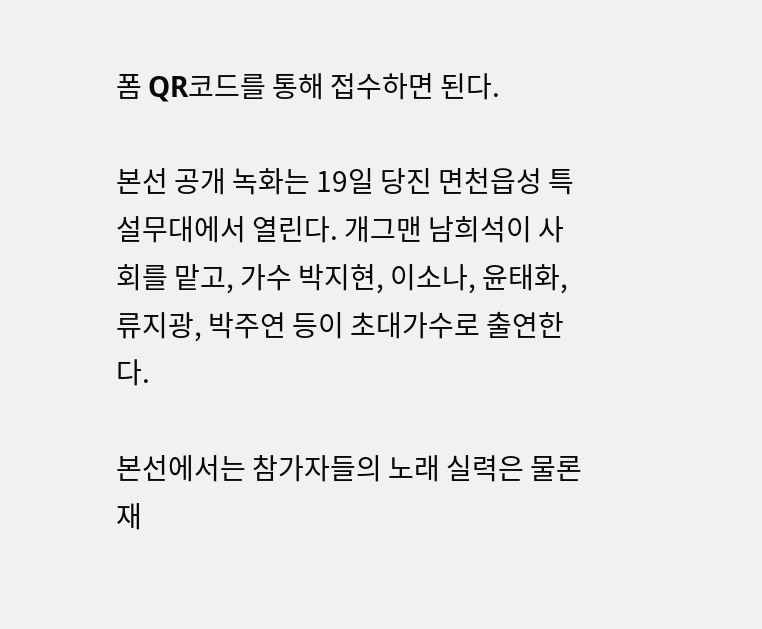폼 QR코드를 통해 접수하면 된다.

본선 공개 녹화는 19일 당진 면천읍성 특설무대에서 열린다. 개그맨 남희석이 사회를 맡고, 가수 박지현, 이소나, 윤태화, 류지광, 박주연 등이 초대가수로 출연한다.

본선에서는 참가자들의 노래 실력은 물론 재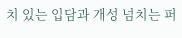치 있는 입담과 개성 넘치는 퍼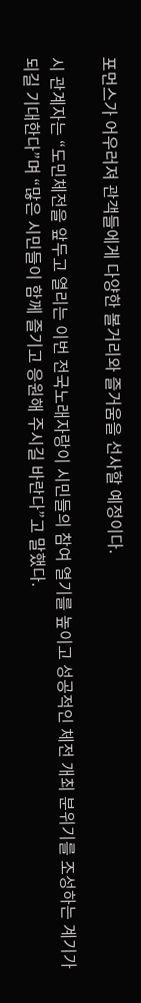포먼스가 어우러져 관객들에게 다양한 볼거리와 즐거움을 선사할 예정이다.

시 관계자는 “도민체전을 앞두고 열리는 이번 전국노래자랑이 시민들의 참여 열기를 높이고 성공적인 체전 개최 분위기를 조성하는 계기가 되길 기대한다”며 “많은 시민들이 함께 즐기고 응원해 주시길 바란다”고 말했다.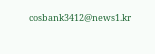cosbank3412@news1.kr